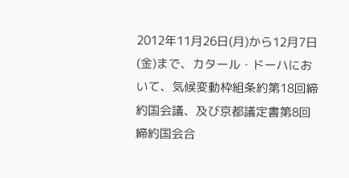2012年11月26日(月)から12月7日(金)まで、カタール・ドーハにおいて、気候変動枠組条約第18回締約国会議、及び京都議定書第8回締約国会合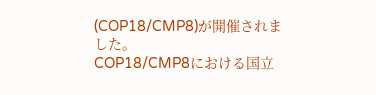(COP18/CMP8)が開催されました。
COP18/CMP8における国立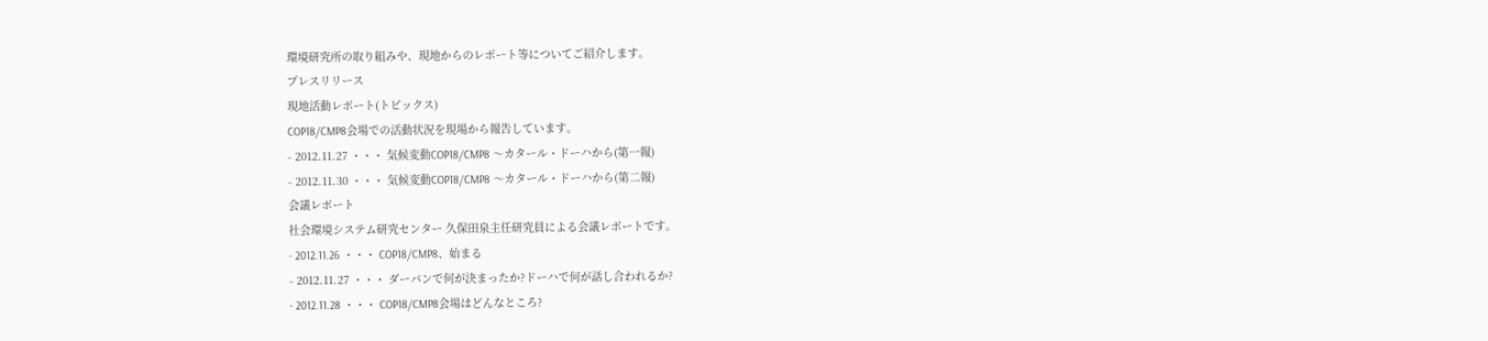環境研究所の取り組みや、現地からのレポート等についてご紹介します。
プレスリリース
現地活動レポート(トピックス)
COP18/CMP8会場での活動状況を現場から報告しています。
- 2012.11.27 ・・・ 気候変動COP18/CMP8 〜カタール・ドーハから(第一報)
- 2012.11.30 ・・・ 気候変動COP18/CMP8 〜カタール・ドーハから(第二報)
会議レポート
社会環境システム研究センター 久保田泉主任研究員による会議レポートです。
- 2012.11.26 ・・・ COP18/CMP8、始まる
- 2012.11.27 ・・・ ダーバンで何が決まったか?ドーハで何が話し合われるか?
- 2012.11.28 ・・・ COP18/CMP8会場はどんなところ?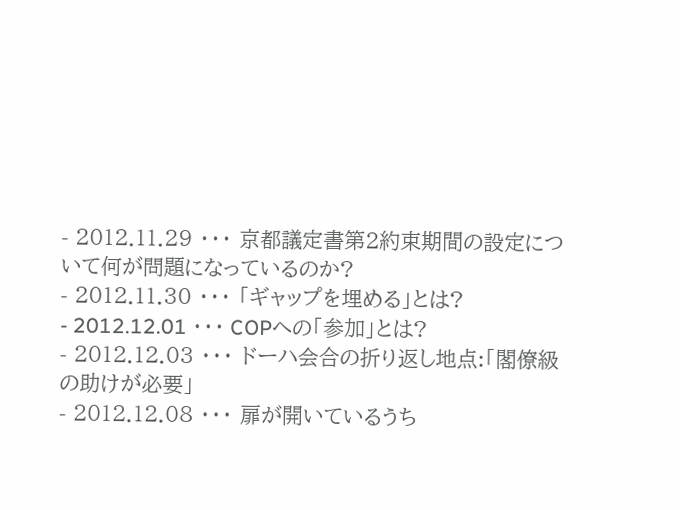- 2012.11.29 ・・・ 京都議定書第2約束期間の設定について何が問題になっているのか?
- 2012.11.30 ・・・ 「ギャップを埋める」とは?
- 2012.12.01 ・・・ COPへの「参加」とは?
- 2012.12.03 ・・・ ドーハ会合の折り返し地点:「閣僚級の助けが必要」
- 2012.12.08 ・・・ 扉が開いているうち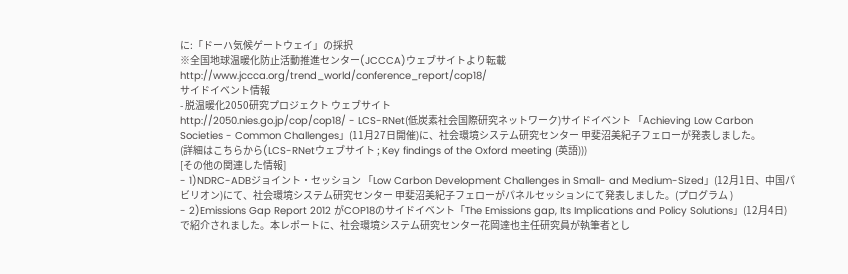に:「ドーハ気候ゲートウェイ」の採択
※全国地球温暖化防止活動推進センター(JCCCA)ウェブサイトより転載
http://www.jccca.org/trend_world/conference_report/cop18/
サイドイベント情報
- 脱温暖化2050研究プロジェクト ウェブサイト
http://2050.nies.go.jp/cop/cop18/ - LCS-RNet(低炭素社会国際研究ネットワーク)サイドイベント 「Achieving Low Carbon Societies - Common Challenges」(11月27日開催)に、社会環境システム研究センター 甲斐沼美紀子フェローが発表しました。
(詳細はこちらから(LCS-RNetウェブサイト ; Key findings of the Oxford meeting (英語)))
[その他の関連した情報]
- 1)NDRC-ADBジョイント・セッション 「Low Carbon Development Challenges in Small- and Medium-Sized」(12月1日、中国パビリオン)にて、社会環境システム研究センター 甲斐沼美紀子フェローがパネルセッションにて発表しました。(プログラム )
- 2)Emissions Gap Report 2012 がCOP18のサイドイベント「The Emissions gap, Its Implications and Policy Solutions」(12月4日)で紹介されました。本レポートに、社会環境システム研究センター花岡達也主任研究員が執筆者とし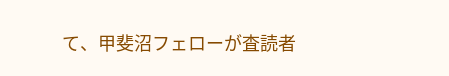て、甲斐沼フェローが査読者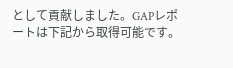として貢献しました。GAPレポートは下記から取得可能です。